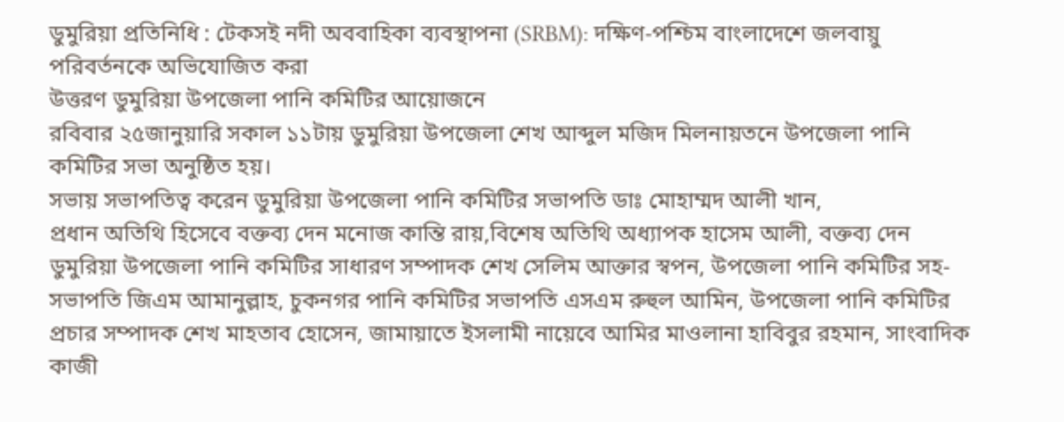ডুমুরিয়া প্রতিনিধি : টেকসই নদী অববাহিকা ব্যবস্থাপনা (SRBM): দক্ষিণ-পশ্চিম বাংলাদেশে জলবায়ু পরিবর্তনকে অভিযোজিত করা
উত্তরণ ডুমুরিয়া উপজেলা পানি কমিটির আয়োজনে
রবিবার ২৫জানুয়ারি সকাল ১১টায় ডুমুরিয়া উপজেলা শেখ আব্দুল মজিদ মিলনায়তনে উপজেলা পানি কমিটির সভা অনুষ্ঠিত হয়।
সভায় সভাপতিত্ব করেন ডুমুরিয়া উপজেলা পানি কমিটির সভাপতি ডাঃ মোহাম্মদ আলী খান,
প্রধান অতিথি হিসেবে বক্তব্য দেন মনোজ কান্তি রায়,বিশেষ অতিথি অধ্যাপক হাসেম আলী, বক্তব্য দেন ডুমুরিয়া উপজেলা পানি কমিটির সাধারণ সম্পাদক শেখ সেলিম আক্তার স্বপন, উপজেলা পানি কমিটির সহ-সভাপতি জিএম আমানুল্লাহ, চুকনগর পানি কমিটির সভাপতি এসএম রুহুল আমিন, উপজেলা পানি কমিটির প্রচার সম্পাদক শেখ মাহতাব হোসেন, জামায়াতে ইসলামী নায়েবে আমির মাওলানা হাবিবুর রহমান, সাংবাদিক কাজী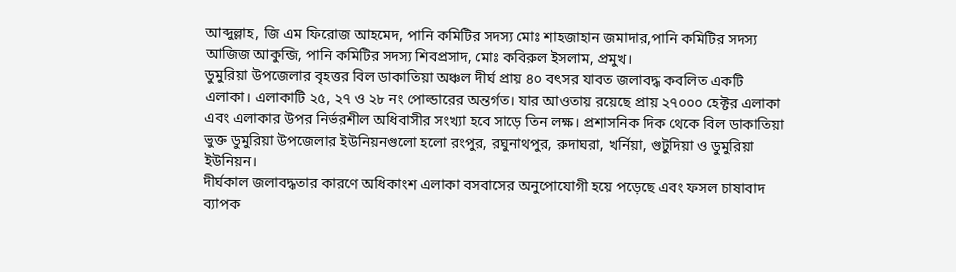আব্দুল্লাহ, জি এম ফিরোজ আহমেদ, পানি কমিটির সদস্য মোঃ শাহজাহান জমাদার,পানি কমিটির সদস্য আজিজ আকুন্জি, পানি কমিটির সদস্য শিবপ্রসাদ, মোঃ কবিরুল ইসলাম, প্রমুখ।
ডুমুরিয়া উপজেলার বৃহত্তর বিল ডাকাতিয়া অঞ্চল দীর্ঘ প্রায় ৪০ বৎসর যাবত জলাবদ্ধ কবলিত একটি এলাকা। এলাকাটি ২৫, ২৭ ও ২৮ নং পোল্ডারের অন্তর্গত। যার আওতায় রয়েছে প্রায় ২৭০০০ হেক্টর এলাকা এবং এলাকার উপর নির্ভরশীল অধিবাসীর সংখ্যা হবে সাড়ে তিন লক্ষ। প্রশাসনিক দিক থেকে বিল ডাকাতিয়া ভুক্ত ডুমুরিয়া উপজেলার ইউনিয়নগুলো হলো রংপুর, রঘুনাথপুর, রুদাঘরা, খর্নিয়া, গুটুদিয়া ও ডুমুরিয়া ইউনিয়ন।
দীর্ঘকাল জলাবদ্ধতার কারণে অধিকাংশ এলাকা বসবাসের অনুপোযোগী হয়ে পড়েছে এবং ফসল চাষাবাদ ব্যাপক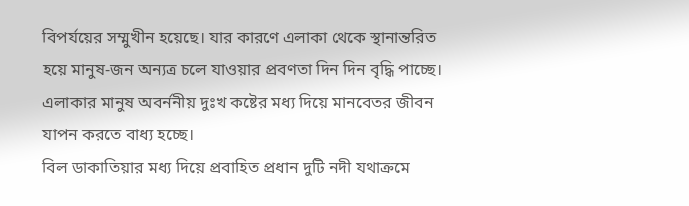বিপর্যয়ের সম্মুখীন হয়েছে। যার কারণে এলাকা থেকে স্থানান্তরিত হয়ে মানুষ-জন অন্যত্র চলে যাওয়ার প্রবণতা দিন দিন বৃদ্ধি পাচ্ছে। এলাকার মানুষ অবর্ননীয় দুঃখ কষ্টের মধ্য দিয়ে মানবেতর জীবন যাপন করতে বাধ্য হচ্ছে।
বিল ডাকাতিয়ার মধ্য দিয়ে প্রবাহিত প্রধান দুটি নদী যথাক্রমে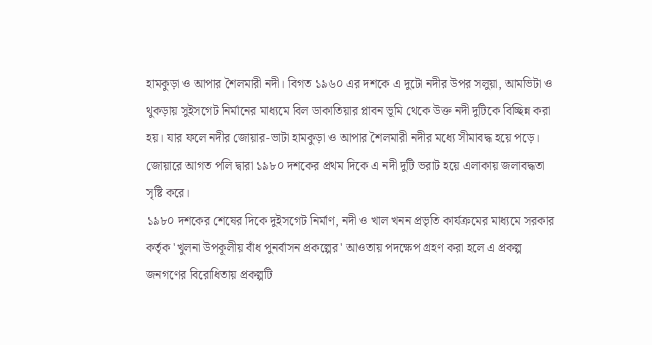হামকুড়া ও আপার শৈলমারী নদী। বিগত ১৯৬০ এর দশকে এ দুটো নদীর উপর সলুয়া, আমভিটা ও থুকড়ায় সুইসগেট নির্মানের মাধ্যমে বিল ডাকাতিয়ার প্লাবন ভূমি থেকে উক্ত নদী দুটিকে বিচ্ছিন্ন করা হয়। যার ফলে নদীর জোয়ার-ভাটা হামকুড়া ও আপার শৈলমারী নদীর মধ্যে সীমাবদ্ধ হয়ে পড়ে। জোয়ারে আগত পলি দ্বারা ১৯৮০ দশকের প্রথম দিকে এ নদী দুটি ভরাট হয়ে এলাকায় জলাবদ্ধতা সৃষ্টি করে।
১৯৮০ দশকের শেষের দিকে দুইসগেট নির্মাণ, নদী ও খাল খনন প্রভৃতি কার্যক্রমের মাধ্যমে সরকার কর্তৃক 'খুলনা উপকূলীয় বাঁধ পুনর্বাসন প্রকল্পের' আওতায় পদক্ষেপ গ্রহণ করা হলে এ প্রকল্প জনগণের বিরোধিতায় প্রকল্পটি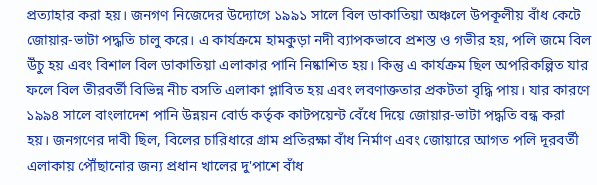প্রত্যাহার করা হয়। জনগণ নিজেদের উদ্যোগে ১৯৯১ সালে বিল ডাকাতিয়া অঞ্চলে উপকূলীয় বাঁধ কেটে জোয়ার-ভাটা পদ্ধতি চালু করে। এ কার্যক্রমে হামকুড়া নদী ব্যাপকভাবে প্রশস্ত ও গভীর হয়, পলি জমে বিল উঁচু হয় এবং বিশাল বিল ডাকাতিয়া এলাকার পানি নিষ্কাশিত হয়। কিন্তু এ কার্যক্রম ছিল অপরিকল্পিত যার ফলে বিল তীরবর্তী বিভিন্ন নীচ বসতি এলাকা প্লাবিত হয় এবং লবণাক্ততার প্রকটতা বৃদ্ধি পায়। যার কারণে ১৯৯৪ সালে বাংলাদেশ পানি উন্নয়ন বোর্ড কর্তৃক কাটপয়েন্ট বেঁধে দিয়ে জোয়ার-ভাটা পদ্ধতি বন্ধ করা হয়। জনগণের দাবী ছিল, বিলের চারিধারে গ্রাম প্রতিরক্ষা বাঁধ নির্মাণ এবং জোয়ারে আগত পলি দূরবর্তী এলাকায় পৌঁছানোর জন্য প্রধান খালের দু'পাশে বাঁধ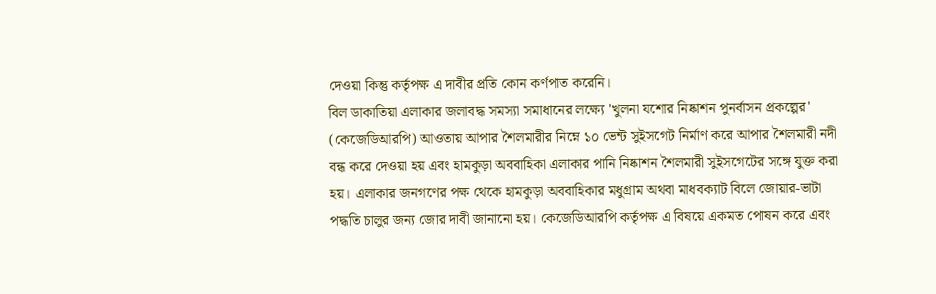দেওয়া কিন্তু কর্তৃপক্ষ এ দাবীর প্রতি কোন কর্ণপাত করেনি।
বিল ডাকাতিয়া এলাকার জলাবদ্ধ সমস্যা সমাধানের লক্ষ্যে 'খুলনা যশোর নিষ্কাশন পুনর্বাসন প্রকল্পের' (কেজেডিআরপি) আওতায় আপার শৈলমারীর নিম্নে ১০ ভেন্ট সুইসগেট নির্মাণ করে আপার শৈলমারী নদী বন্ধ করে দেওয়া হয় এবং হামকুড়া অববাহিকা এলাকার পানি নিষ্কাশন শৈলমারী সুইসগেটের সঙ্গে যুক্ত করা হয়। এলাকার জনগণের পক্ষ থেকে হামকুড়া অববাহিকার মধুগ্রাম অথবা মাধবক্যাট বিলে জোয়ার-ভাটা পদ্ধতি চালুর জন্য জোর দাবী জানানো হয়। কেজেডিআরপি কর্তৃপক্ষ এ বিষয়ে একমত পোষন করে এবং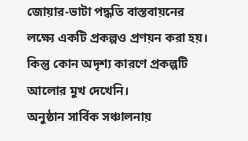জোয়ার-ভাটা পদ্ধতি বাস্তবায়নের লক্ষ্যে একটি প্রকল্পও প্রণয়ন করা হয়। কিন্তু কোন অদৃশ্য কারণে প্রকল্পটি আলোর মুখ দেখেনি।
অনুষ্ঠান সার্বিক সঞ্চালনায়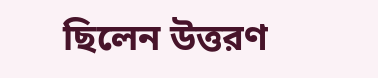ছিলেন উত্তরণ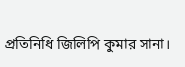প্রতিনিধি জিলিপি কুমার সানা।